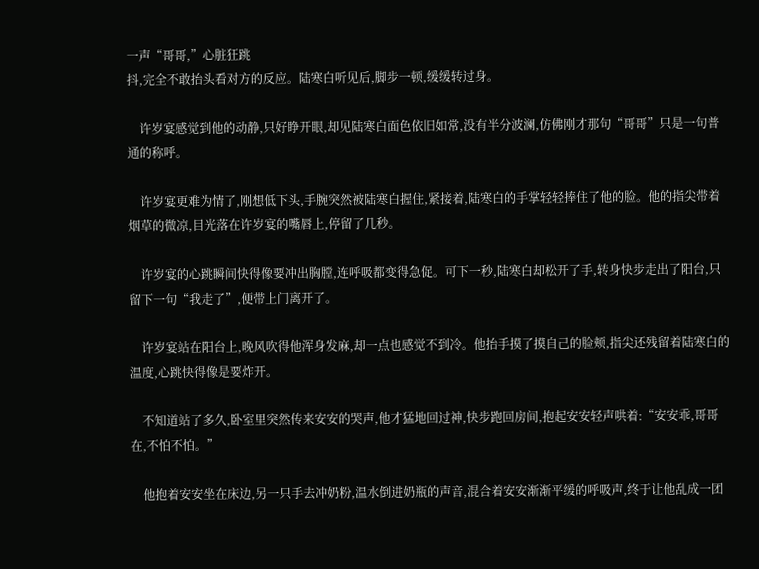一声“哥哥,”心脏狂跳
抖,完全不敢抬头看对方的反应。陆寒白听见后,脚步一顿,缓缓转过身。

    许岁宴感觉到他的动静,只好睁开眼,却见陆寒白面色依旧如常,没有半分波澜,仿佛刚才那句“哥哥”只是一句普通的称呼。

    许岁宴更难为情了,刚想低下头,手腕突然被陆寒白握住,紧接着,陆寒白的手掌轻轻捧住了他的脸。他的指尖带着烟草的微凉,目光落在许岁宴的嘴唇上,停留了几秒。

    许岁宴的心跳瞬间快得像要冲出胸膛,连呼吸都变得急促。可下一秒,陆寒白却松开了手,转身快步走出了阳台,只留下一句“我走了”,便带上门离开了。

    许岁宴站在阳台上,晚风吹得他浑身发麻,却一点也感觉不到冷。他抬手摸了摸自己的脸颊,指尖还残留着陆寒白的温度,心跳快得像是要炸开。

    不知道站了多久,卧室里突然传来安安的哭声,他才猛地回过神,快步跑回房间,抱起安安轻声哄着:“安安乖,哥哥在,不怕不怕。”

    他抱着安安坐在床边,另一只手去冲奶粉,温水倒进奶瓶的声音,混合着安安渐渐平缓的呼吸声,终于让他乱成一团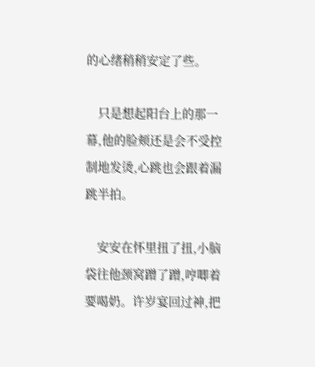的心绪稍稍安定了些。

    只是想起阳台上的那一幕,他的脸颊还是会不受控制地发烫,心跳也会跟着漏跳半拍。

    安安在怀里扭了扭,小脑袋往他颈窝蹭了蹭,哼唧着要喝奶。许岁宴回过神,把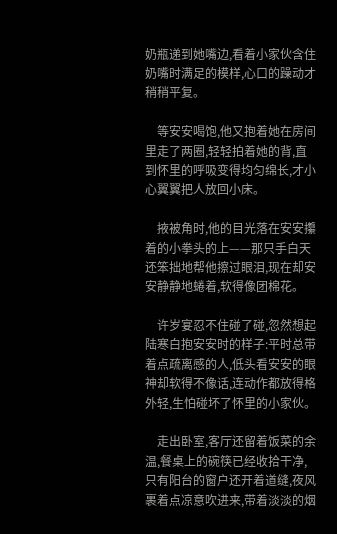奶瓶递到她嘴边,看着小家伙含住奶嘴时满足的模样,心口的躁动才稍稍平复。

    等安安喝饱,他又抱着她在房间里走了两圈,轻轻拍着她的背,直到怀里的呼吸变得均匀绵长,才小心翼翼把人放回小床。

    掖被角时,他的目光落在安安攥着的小拳头的上——那只手白天还笨拙地帮他擦过眼泪,现在却安安静静地蜷着,软得像团棉花。

    许岁宴忍不住碰了碰,忽然想起陆寒白抱安安时的样子:平时总带着点疏离感的人,低头看安安的眼神却软得不像话,连动作都放得格外轻,生怕碰坏了怀里的小家伙。

    走出卧室,客厅还留着饭菜的余温,餐桌上的碗筷已经收拾干净,只有阳台的窗户还开着道缝,夜风裹着点凉意吹进来,带着淡淡的烟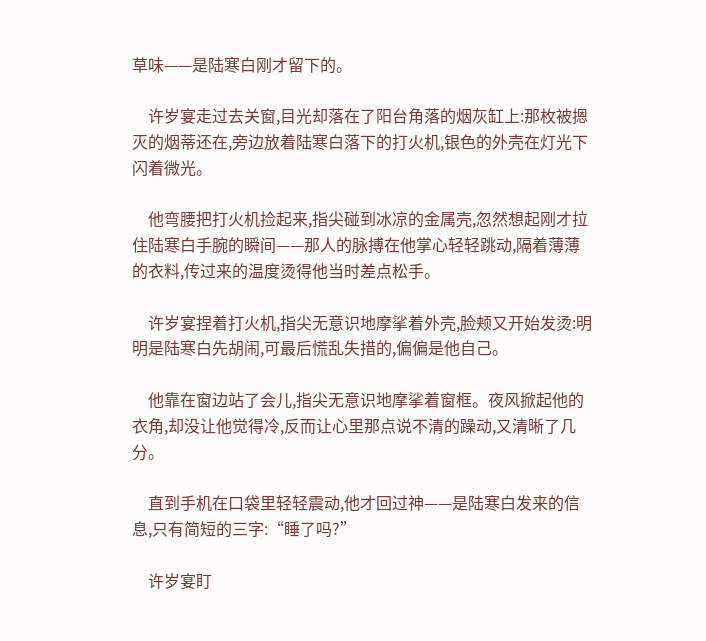草味——是陆寒白刚才留下的。

    许岁宴走过去关窗,目光却落在了阳台角落的烟灰缸上:那枚被摁灭的烟蒂还在,旁边放着陆寒白落下的打火机,银色的外壳在灯光下闪着微光。

    他弯腰把打火机捡起来,指尖碰到冰凉的金属壳,忽然想起刚才拉住陆寒白手腕的瞬间——那人的脉搏在他掌心轻轻跳动,隔着薄薄的衣料,传过来的温度烫得他当时差点松手。

    许岁宴捏着打火机,指尖无意识地摩挲着外壳,脸颊又开始发烫:明明是陆寒白先胡闹,可最后慌乱失措的,偏偏是他自己。

    他靠在窗边站了会儿,指尖无意识地摩挲着窗框。夜风掀起他的衣角,却没让他觉得冷,反而让心里那点说不清的躁动,又清晰了几分。

    直到手机在口袋里轻轻震动,他才回过神——是陆寒白发来的信息,只有简短的三字:“睡了吗?”

    许岁宴盯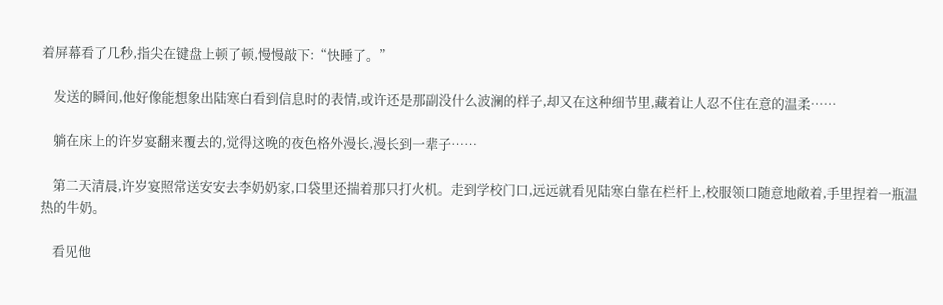着屏幕看了几秒,指尖在键盘上顿了顿,慢慢敲下:“快睡了。”

    发送的瞬间,他好像能想象出陆寒白看到信息时的表情,或许还是那副没什么波澜的样子,却又在这种细节里,藏着让人忍不住在意的温柔……

    躺在床上的许岁宴翻来覆去的,觉得这晚的夜色格外漫长,漫长到一辈子……

    第二天清晨,许岁宴照常送安安去李奶奶家,口袋里还揣着那只打火机。走到学校门口,远远就看见陆寒白靠在栏杆上,校服领口随意地敞着,手里捏着一瓶温热的牛奶。

    看见他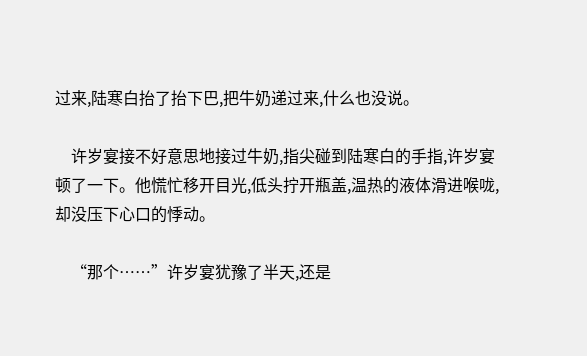过来,陆寒白抬了抬下巴,把牛奶递过来,什么也没说。

    许岁宴接不好意思地接过牛奶,指尖碰到陆寒白的手指,许岁宴顿了一下。他慌忙移开目光,低头拧开瓶盖,温热的液体滑进喉咙,却没压下心口的悸动。

    “那个……”许岁宴犹豫了半天,还是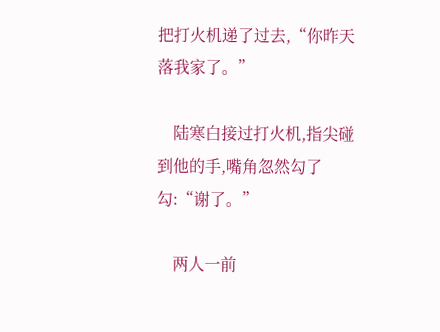把打火机递了过去,“你昨天落我家了。”

    陆寒白接过打火机,指尖碰到他的手,嘴角忽然勾了勾:“谢了。”

    两人一前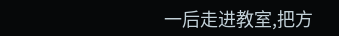一后走进教室,把方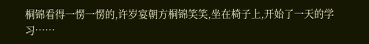桐锦看得一愣一愣的,许岁宴朝方桐锦笑笑,坐在椅子上,开始了一天的学习……